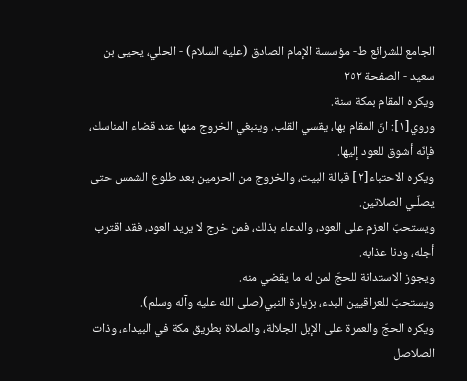الجامع للشرائع ط- مؤسسة الإمام الصادق (عليه السلام) - الحلي، يحيى بن سعيد - الصفحة ٢٥٢
ويكره المقام بمكة سنة.
وروي[١]: انّ المقام بها، يقسي القلب. وينبغي الخروج منها عند قضاء المناسك، فإنّه أشوق للعود إليها.
ويكره الاحتباء[٢] قبالة البيت، والخروج من الحرمين بعد طلوع الشمس حتى يصلّـي الصلاتين.
ويستحبّ العزم على العود، والدعاء بذلك، فمن خرج لا يريد العود، فقد اقترب أجله، ودنا عذابه.
ويجوز الاستدانة للحجّ لمن له ما يقضي منه.
ويستحبّ للعراقيين البدء، بزيارة النبي(صلى الله عليه وآله وسلم).
ويكره الحجّ والعمرة على الإبل الجلالة، والصلاة بطريق مكة في البيداء، وذات الصلاصل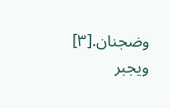وضجنان.[٣]
ويجبر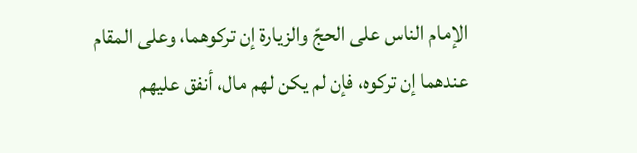الإمام الناس على الحجّ والزيارة إن تركوهما، وعلى المقام عندهما إن تركوه، فإن لم يكن لهم مال، أنفق عليهم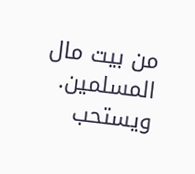من بيت مال المسلمين.
ويستحب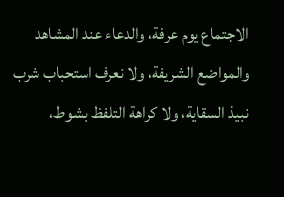الاجتماع يوم عرفة، والدعاء عند المشاهد والمواضع الشريفة، ولا نعرف استحباب شرب نبيذ السقاية، ولا كراهة التلفظ بشوط،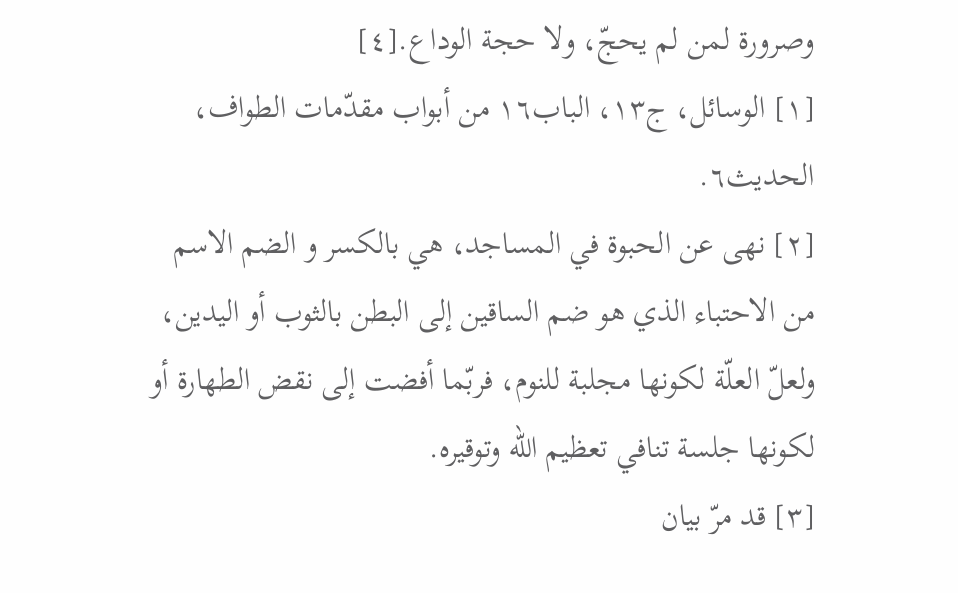وصرورة لمن لم يحجّ، ولا حجة الوداع.[٤]
[١] الوسائل، ج١٣، الباب١٦ من أبواب مقدّمات الطواف، الحديث٦.
[٢] نهى عن الحبوة في المساجد، هي بالكسر و الضم الاسم من الاحتباء الذي هو ضم الساقين إلى البطن بالثوب أو اليدين، ولعلّ العلّة لكونها مجلبة للنوم، فربّما أفضت إلى نقض الطهارة أو لكونها جلسة تنافي تعظيم اللّه وتوقيره.
[٣] قد مرّ بيان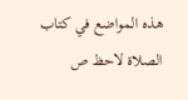هذه المواضع في كتاب الصلاة لاحظ ص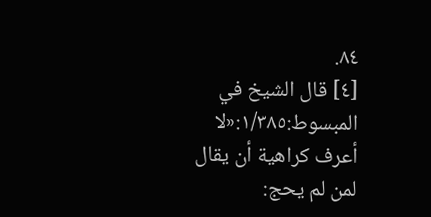٨٤.
[٤] قال الشيخ في المبسوط:١/٣٨٥:«لا أعرف كراهية أن يقال لمن لم يحج: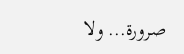صرورة... ولا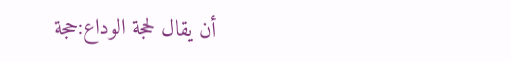أن يقال لحجة الوداع:حجة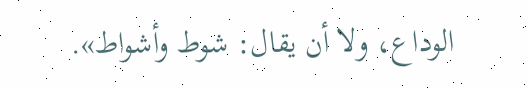الوداع، ولا أن يقال: شوط وأشواط».